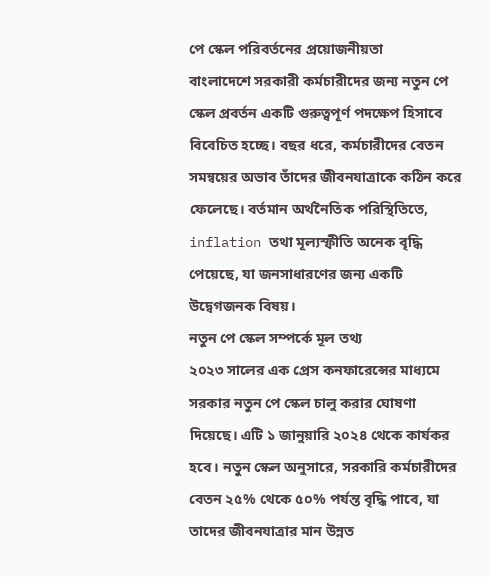পে স্কেল পরিবর্তনের প্রয়োজনীয়তা
বাংলাদেশে সরকারী কর্মচারীদের জন্য নতুন পে স্কেল প্রবর্তন একটি গুরুত্বপূর্ণ পদক্ষেপ হিসাবে বিবেচিত হচ্ছে। বছর ধরে, কর্মচারীদের বেতন সমন্বয়ের অভাব তাঁদের জীবনযাত্রাকে কঠিন করে ফেলেছে। বর্তমান অর্থনৈতিক পরিস্থিতিতে, inflation তথা মূল্যস্ফীতি অনেক বৃদ্ধি পেয়েছে, যা জনসাধারণের জন্য একটি উদ্বেগজনক বিষয়।
নতুন পে স্কেল সম্পর্কে মূল তথ্য
২০২৩ সালের এক প্রেস কনফারেন্সের মাধ্যমে সরকার নতুন পে স্কেল চালু করার ঘোষণা দিয়েছে। এটি ১ জানুয়ারি ২০২৪ থেকে কার্যকর হবে। নতুন স্কেল অনুসারে, সরকারি কর্মচারীদের বেতন ২৫% থেকে ৫০% পর্যন্ত বৃদ্ধি পাবে, যা তাদের জীবনযাত্রার মান উন্নত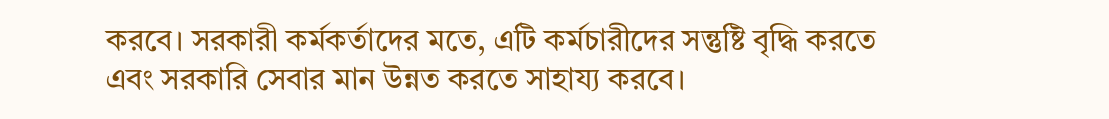করবে। সরকারী কর্মকর্তাদের মতে, এটি কর্মচারীদের সন্তুষ্টি বৃদ্ধি করতে এবং সরকারি সেবার মান উন্নত করতে সাহায্য করবে।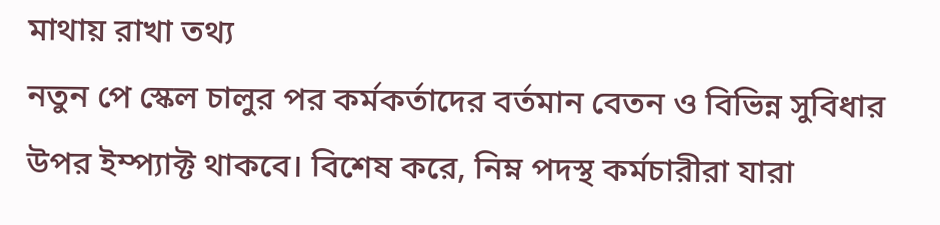মাথায় রাখা তথ্য
নতুন পে স্কেল চালুর পর কর্মকর্তাদের বর্তমান বেতন ও বিভিন্ন সুবিধার উপর ইম্প্যাক্ট থাকবে। বিশেষ করে, নিম্ন পদস্থ কর্মচারীরা যারা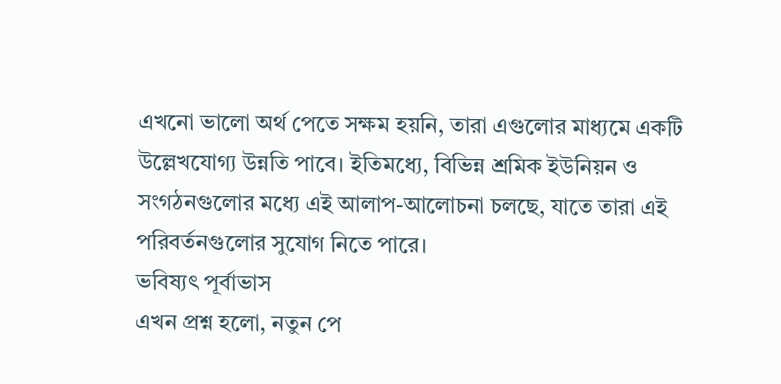এখনো ভালো অর্থ পেতে সক্ষম হয়নি, তারা এগুলোর মাধ্যমে একটি উল্লেখযোগ্য উন্নতি পাবে। ইতিমধ্যে, বিভিন্ন শ্রমিক ইউনিয়ন ও সংগঠনগুলোর মধ্যে এই আলাপ-আলোচনা চলছে, যাতে তারা এই পরিবর্তনগুলোর সুযোগ নিতে পারে।
ভবিষ্যৎ পূর্বাভাস
এখন প্রশ্ন হলো, নতুন পে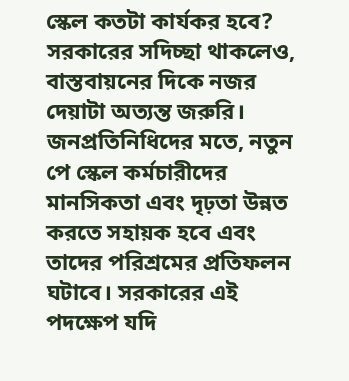স্কেল কতটা কার্যকর হবে? সরকারের সদিচ্ছা থাকলেও, বাস্তবায়নের দিকে নজর দেয়াটা অত্যন্ত জরুরি। জনপ্রতিনিধিদের মতে, নতুন পে স্কেল কর্মচারীদের মানসিকতা এবং দৃঢ়তা উন্নত করতে সহায়ক হবে এবং তাদের পরিশ্রমের প্রতিফলন ঘটাবে। সরকারের এই পদক্ষেপ যদি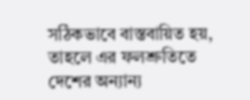সঠিকভাবে বাস্তবায়িত হয়, তাহলে এর ফলশ্রুতিতে দেশের অন্যান্য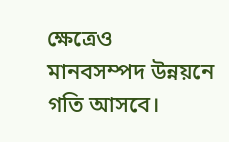ক্ষেত্রেও মানবসম্পদ উন্নয়নে গতি আসবে।